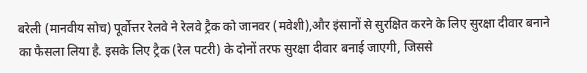बरेली (मानवीय सोच) पूर्वोत्तर रेलवे ने रेलवे ट्रैक को जानवर (मवेशी),और इंसानों से सुरक्षित करने के लिए सुरक्षा दीवार बनाने का फैसला लिया है. इसके लिए ट्रैक (रेल पटरी) के दोनों तरफ सुरक्षा दीवार बनाई जाएगी, जिससे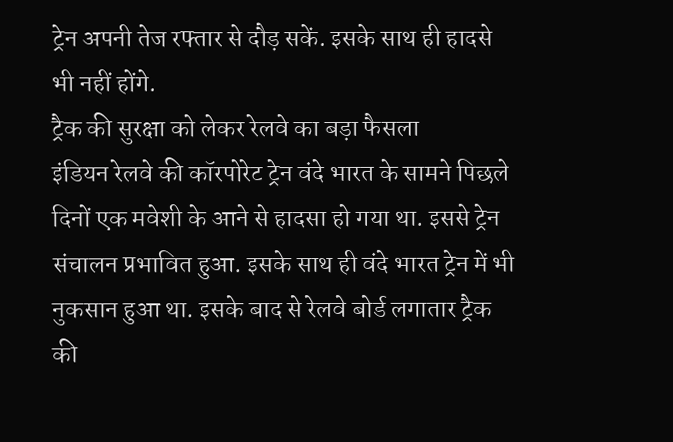ट्रेन अपनी तेज रफ्तार से दौड़ सकें. इसके साथ ही हादसे भी नहीं होंगे.
ट्रैक की सुरक्षा को लेकर रेलवे का बड़ा फैसला
इंडियन रेलवे की कॉरपोरेट ट्रेन वंदे भारत के सामने पिछले दिनों एक मवेशी के आने से हादसा हो गया था. इससे ट्रेन संचालन प्रभावित हुआ. इसके साथ ही वंदे भारत ट्रेन में भी नुकसान हुआ था. इसके बाद से रेलवे बोर्ड लगातार ट्रैक की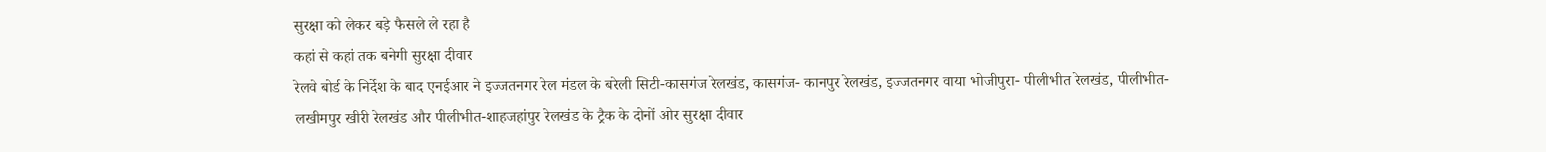सुरक्षा को लेकर बड़े फैसले ले रहा है
कहां से कहां तक बनेगी सुरक्षा दीवार
रेलवे बोर्ड के निर्देश के बाद एनईआर ने इज्जतनगर रेल मंडल के बरेली सिटी-कासगंज रेलखंड, कासगंज- कानपुर रेलखंड, इज्जतनगर वाया भोजीपुरा- पीलीभीत रेलखंड, पीलीभीत-लखीमपुर खीरी रेलखंड और पीलीभीत-शाहजहांपुर रेलखंड के ट्रैक के दोनों ओर सुरक्षा दीवार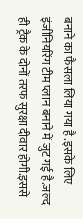बनाने का फैसला लिया गया है .इसके लिए इंजीनियरिंग टीम प्लान बनाने में जुट गई है.जल्द ही ट्रैक के दोनों तरफ सुरक्षा दीवार होगी.इससे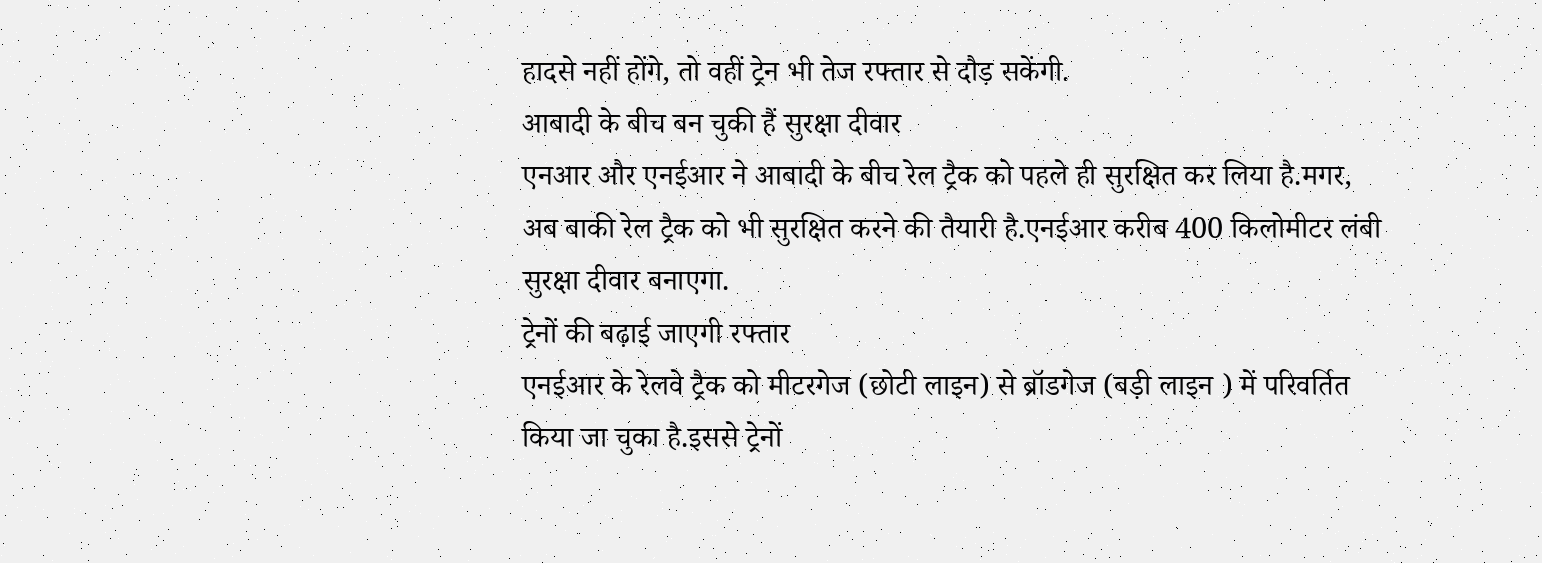हादसे नहीं होंगे, तो वहीं ट्रेन भी तेज रफ्तार से दौड़ सकेंगी.
आबादी के बीच बन चुकी हैं सुरक्षा दीवार
एनआर और एनईआर ने आबादी के बीच रेल ट्रैक को पहले ही सुरक्षित कर लिया है.मगर, अब बाकी रेल ट्रैक को भी सुरक्षित करने की तैयारी है.एनईआर करीब 400 किलोमीटर लंबी सुरक्षा दीवार बनाएगा.
ट्रेनों की बढ़ाई जाएगी रफ्तार
एनईआर के रेलवे ट्रैक को मीटरगेज (छोटी लाइन) से ब्रॉडगेज (बड़ी लाइन ) में परिवर्तित किया जा चुका है.इससे ट्रेनों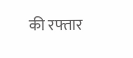की रफ्तार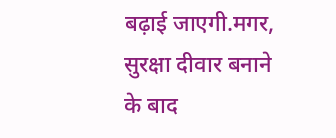बढ़ाई जाएगी.मगर, सुरक्षा दीवार बनाने के बाद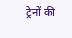ट्रेनों की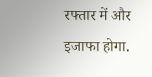रफ्तार में और इजाफा होगा.